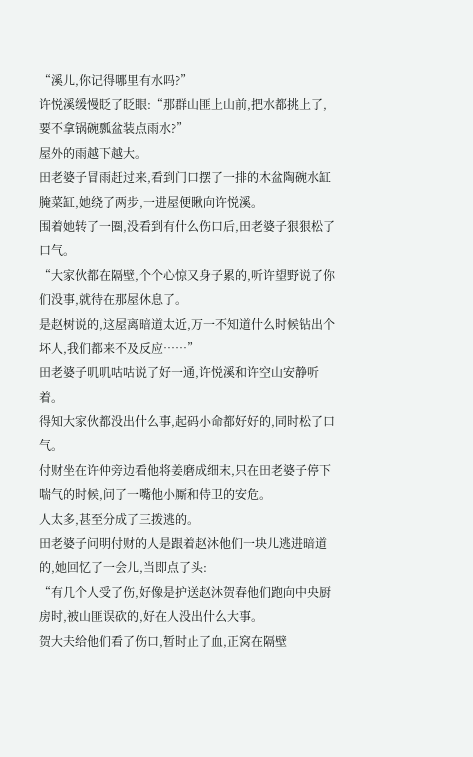“溪儿,你记得哪里有水吗?”
许悦溪缓慢眨了眨眼:“那群山匪上山前,把水都挑上了,要不拿锅碗瓢盆装点雨水?”
屋外的雨越下越大。
田老婆子冒雨赶过来,看到门口摆了一排的木盆陶碗水缸腌菜缸,她绕了两步,一进屋便瞅向许悦溪。
围着她转了一圈,没看到有什么伤口后,田老婆子狠狠松了口气。
“大家伙都在隔壁,个个心惊又身子累的,听许望野说了你们没事,就待在那屋休息了。
是赵树说的,这屋离暗道太近,万一不知道什么时候钻出个坏人,我们都来不及反应……”
田老婆子叽叽咕咕说了好一通,许悦溪和许空山安静听着。
得知大家伙都没出什么事,起码小命都好好的,同时松了口气。
付财坐在许仲旁边看他将姜磨成细末,只在田老婆子停下喘气的时候,问了一嘴他小厮和侍卫的安危。
人太多,甚至分成了三拨逃的。
田老婆子问明付财的人是跟着赵沐他们一块儿逃进暗道的,她回忆了一会儿,当即点了头:
“有几个人受了伤,好像是护送赵沐贺春他们跑向中央厨房时,被山匪误砍的,好在人没出什么大事。
贺大夫给他们看了伤口,暂时止了血,正窝在隔壁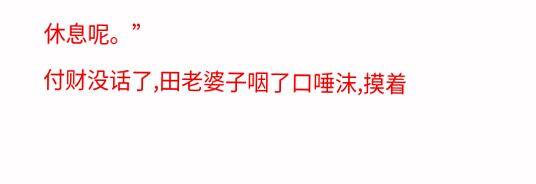休息呢。”
付财没话了,田老婆子咽了口唾沫,摸着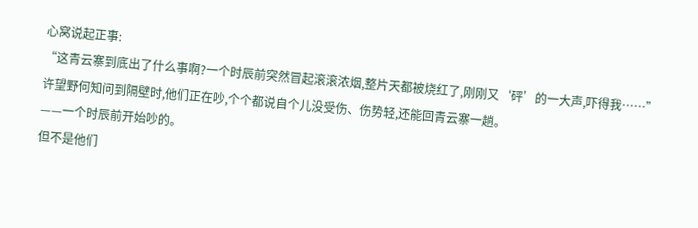心窝说起正事:
“这青云寨到底出了什么事啊?一个时辰前突然冒起滚滚浓烟,整片天都被烧红了,刚刚又‘砰’的一大声,吓得我……”
许望野何知问到隔壁时,他们正在吵,个个都说自个儿没受伤、伤势轻,还能回青云寨一趟。
——一个时辰前开始吵的。
但不是他们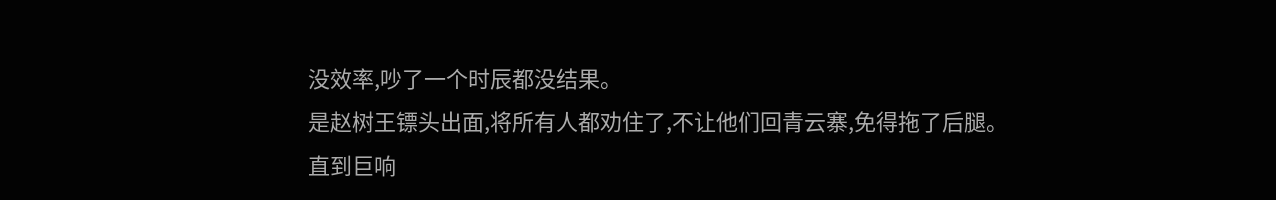没效率,吵了一个时辰都没结果。
是赵树王镖头出面,将所有人都劝住了,不让他们回青云寨,免得拖了后腿。
直到巨响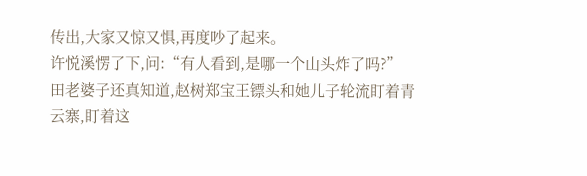传出,大家又惊又惧,再度吵了起来。
许悦溪愣了下,问:“有人看到,是哪一个山头炸了吗?”
田老婆子还真知道,赵树郑宝王镖头和她儿子轮流盯着青云寨,盯着这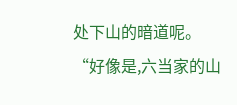处下山的暗道呢。
“好像是,六当家的山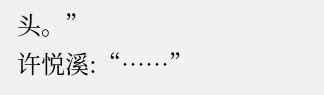头。”
许悦溪:“……”